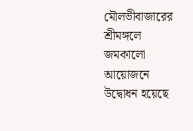মৌলভীবাজারের শ্রীমঙ্গলে জমকালো আয়োজনে উদ্বোধন হয়েছে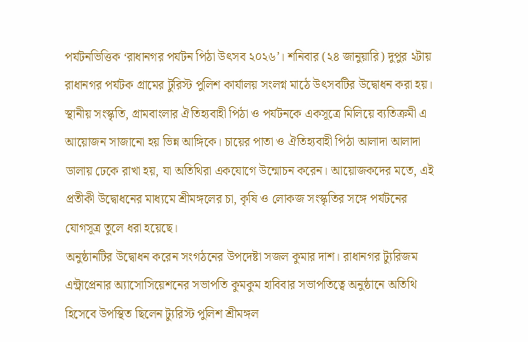পর্যটনভিত্তিক ‘রাধানগর পর্যটন পিঠা উৎসব ২০২৬’। শনিবার (২৪ জানুয়ারি) দুপুর ২টায় রাধানগর পর্যটক গ্রামের টুরিস্ট পুলিশ কার্যালয় সংলগ্ন মাঠে উৎসবটির উদ্বোধন করা হয়।
স্থানীয় সংস্কৃতি, গ্রামবাংলার ঐতিহ্যবাহী পিঠা ও পর্যটনকে একসূত্রে মিলিয়ে ব্যতিক্রমী এ আয়োজন সাজানো হয় ভিন্ন আঙ্গিকে। চায়ের পাতা ও ঐতিহ্যবাহী পিঠা আলাদা আলাদা ডালায় ঢেকে রাখা হয়, যা অতিথিরা একযোগে উন্মোচন করেন। আয়োজকদের মতে, এই প্রতীকী উদ্বোধনের মাধ্যমে শ্রীমঙ্গলের চা, কৃষি ও লোকজ সংস্কৃতির সঙ্গে পর্যটনের যোগসূত্র তুলে ধরা হয়েছে।
অনুষ্ঠানটির উদ্বোধন করেন সংগঠনের উপদেষ্টা সজল কুমার দাশ। রাধানগর ট্যুরিজম এন্ট্রাপ্রেনার অ্যাসোসিয়েশনের সভাপতি কুমকুম হাবিবার সভাপতিত্বে অনুষ্ঠানে অতিথি হিসেবে উপস্থিত ছিলেন ট্যুরিস্ট পুলিশ শ্রীমঙ্গল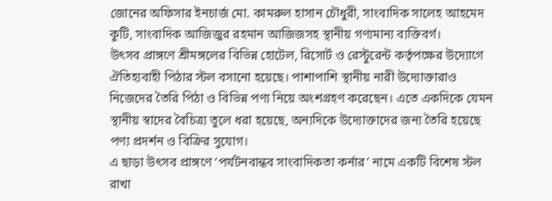জোনের অফিসার ইনচার্জ মো. কামরুল হাসান চৌধুরী, সাংবাদিক সালেহ আহমেদ কুটি, সাংবাদিক আজিজুর রহমান আজিজসহ স্থানীয় গণ্যমান্য ব্যক্তিবর্গ।
উৎসব প্রাঙ্গণে শ্রীমঙ্গলের বিভিন্ন হোটেল, রিসোর্ট ও রেস্টুরেন্ট কর্তৃপক্ষের উদ্যোগে ঐতিহ্যবাহী পিঠার স্টল বসানো হয়েছে। পাশাপাশি স্থানীয় নারী উদ্যোক্তারাও নিজেদের তৈরি পিঠা ও বিভিন্ন পণ্য নিয়ে অংশগ্রহণ করেছেন। এতে একদিকে যেমন স্থানীয় স্বাদের বৈচিত্র্য তুলে ধরা হয়েছে, অন্যদিকে উদ্যোক্তাদের জন্য তৈরি হয়েছে পণ্য প্রদর্শন ও বিক্রির সুযোগ।
এ ছাড়া উৎসব প্রাঙ্গণে ‘পর্যটনবান্ধব সাংবাদিকতা কর্নার’ নামে একটি বিশেষ স্টল রাখা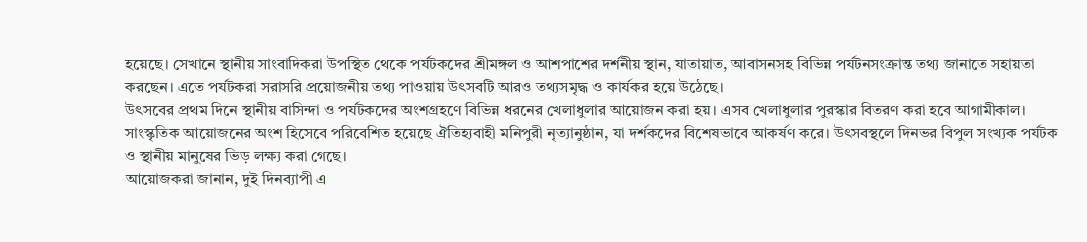হয়েছে। সেখানে স্থানীয় সাংবাদিকরা উপস্থিত থেকে পর্যটকদের শ্রীমঙ্গল ও আশপাশের দর্শনীয় স্থান, যাতায়াত, আবাসনসহ বিভিন্ন পর্যটনসংক্রান্ত তথ্য জানাতে সহায়তা করছেন। এতে পর্যটকরা সরাসরি প্রয়োজনীয় তথ্য পাওয়ায় উৎসবটি আরও তথ্যসমৃদ্ধ ও কার্যকর হয়ে উঠেছে।
উৎসবের প্রথম দিনে স্থানীয় বাসিন্দা ও পর্যটকদের অংশগ্রহণে বিভিন্ন ধরনের খেলাধুলার আয়োজন করা হয়। এসব খেলাধুলার পুরস্কার বিতরণ করা হবে আগামীকাল। সাংস্কৃতিক আয়োজনের অংশ হিসেবে পরিবেশিত হয়েছে ঐতিহ্যবাহী মনিপুরী নৃত্যানুষ্ঠান, যা দর্শকদের বিশেষভাবে আকর্ষণ করে। উৎসবস্থলে দিনভর বিপুল সংখ্যক পর্যটক ও স্থানীয় মানুষের ভিড় লক্ষ্য করা গেছে।
আয়োজকরা জানান, দুই দিনব্যাপী এ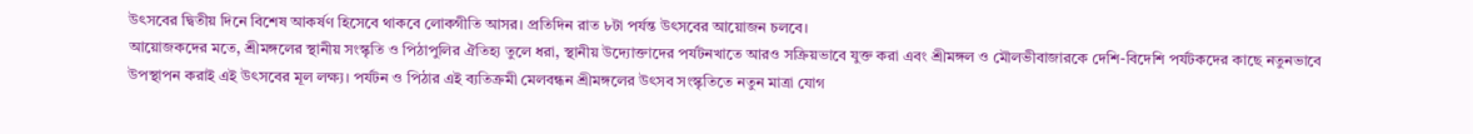উৎসবের দ্বিতীয় দিনে বিশেষ আকর্ষণ হিসেবে থাকবে লোকগীতি আসর। প্রতিদিন রাত ৮টা পর্যন্ত উৎসবের আয়োজন চলবে।
আয়োজকদের মতে, শ্রীমঙ্গলের স্থানীয় সংস্কৃতি ও পিঠাপুলির ঐতিহ্য তুলে ধরা, স্থানীয় উদ্যোক্তাদের পর্যটনখাতে আরও সক্রিয়ভাবে যুক্ত করা এবং শ্রীমঙ্গল ও মৌলভীবাজারকে দেশি-বিদেশি পর্যটকদের কাছে নতুনভাবে উপস্থাপন করাই এই উৎসবের মূল লক্ষ্য। পর্যটন ও পিঠার এই ব্যতিক্রমী মেলবন্ধন শ্রীমঙ্গলের উৎসব সংস্কৃতিতে নতুন মাত্রা যোগ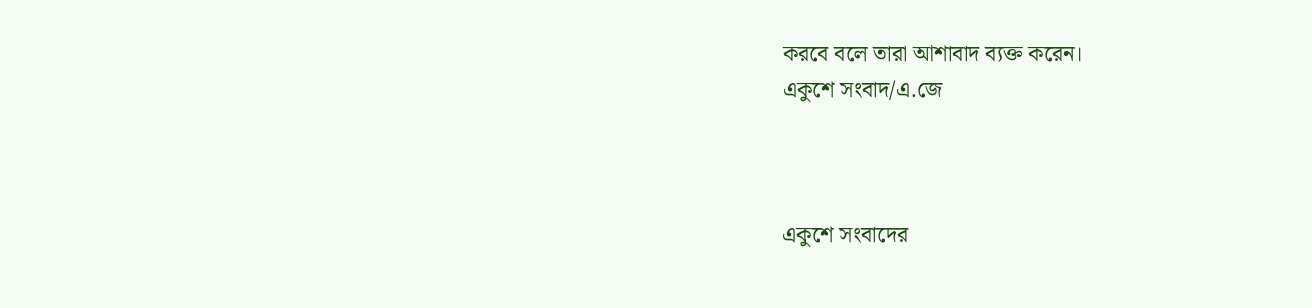করবে বলে তারা আশাবাদ ব্যক্ত করেন।
একুশে সংবাদ/এ.জে



একুশে সংবাদের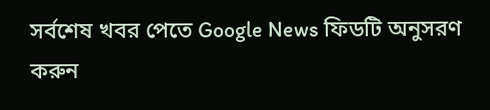সর্বশেষ খবর পেতে Google News ফিডটি অনুসরণ করুন